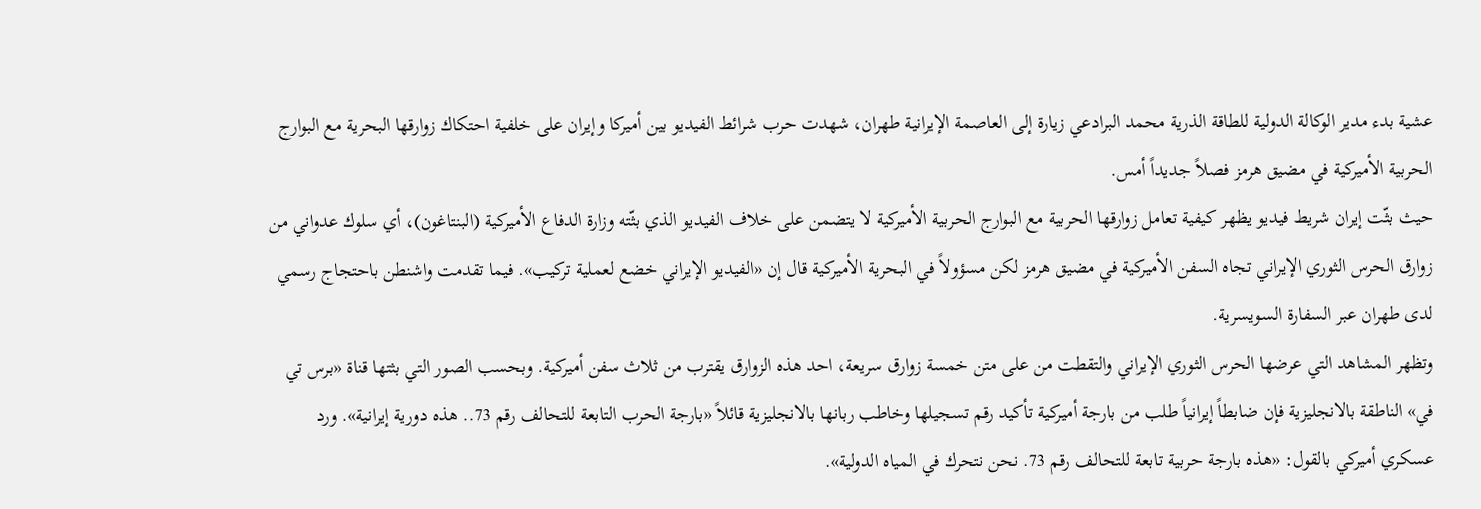عشية بدء مدير الوكالة الدولية للطاقة الذرية محمد البرادعي زيارة إلى العاصمة الإيرانية طهران، شهدت حرب شرائط الفيديو بين أميركا وإيران على خلفية احتكاك زوارقها البحرية مع البوارج الحربية الأميركية في مضيق هرمز فصلاً جديداً أمس.
حيث بثّت إيران شريط فيديو يظهر كيفية تعامل زوارقها الحربية مع البوارج الحربية الأميركية لا يتضمن على خلاف الفيديو الذي بثّته وزارة الدفاع الأميركية (البنتاغون)، أي سلوك عدواني من زوارق الحرس الثوري الإيراني تجاه السفن الأميركية في مضيق هرمز لكن مسؤولاً في البحرية الأميركية قال إن «الفيديو الإيراني خضع لعملية تركيب». فيما تقدمت واشنطن باحتجاج رسمي لدى طهران عبر السفارة السويسرية.
وتظهر المشاهد التي عرضها الحرس الثوري الإيراني والتقطت من على متن خمسة زوارق سريعة، احد هذه الزوارق يقترب من ثلاث سفن أميركية. وبحسب الصور التي بثتها قناة «برس تي في» الناطقة بالانجليزية فإن ضابطاً إيرانياً طلب من بارجة أميركية تأكيد رقم تسجيلها وخاطب ربانها بالانجليزية قائلاً «بارجة الحرب التابعة للتحالف رقم 73.. هذه دورية إيرانية». ورد عسكري أميركي بالقول: «هذه بارجة حربية تابعة للتحالف رقم 73. نحن نتحرك في المياه الدولية».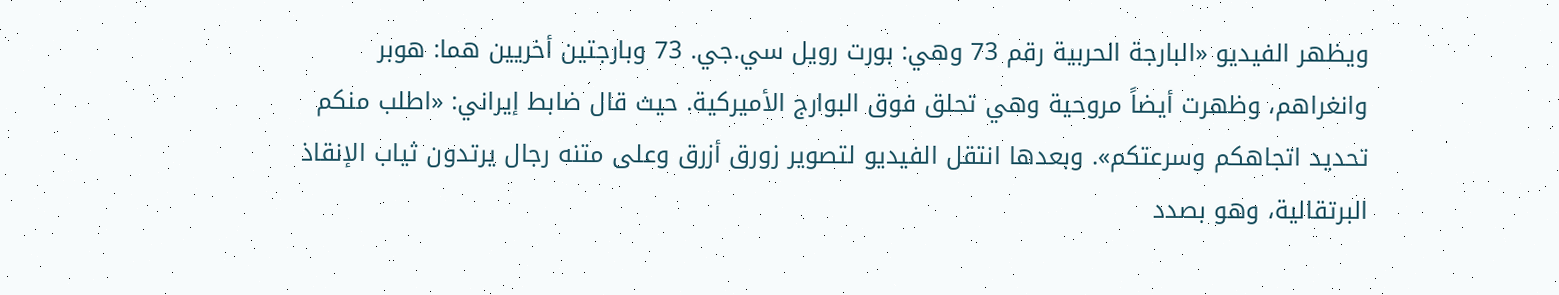ويظهر الفيديو «البارجة الحربية رقم 73 وهي: بورت رويل سي.جي. 73 وبارجتين أخريين هما: هوبر وانغراهم، وظهرت أيضاً مروحية وهي تحلق فوق البوارج الأميركية. حيث قال ضابط إيراني: «اطلب منكم تحديد اتجاهكم وسرعتكم». وبعدها انتقل الفيديو لتصوير زورق أزرق وعلى متنه رجال يرتدون ثياب الإنقاذ البرتقالية، وهو بصدد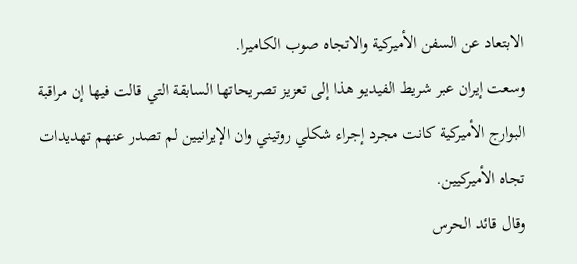الابتعاد عن السفن الأميركية والاتجاه صوب الكاميرا.
وسعت إيران عبر شريط الفيديو هذا إلى تعزيز تصريحاتها السابقة التي قالت فيها إن مراقبة البوارج الأميركية كانت مجرد إجراء شكلي روتيني وان الإيرانيين لم تصدر عنهم تهديدات تجاه الأميركيين.
وقال قائد الحرس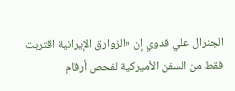الجنرال علي فدوي إن «الزوارق الإيرانية اقتربت فقط من السفن الأميركية لفحص أرقام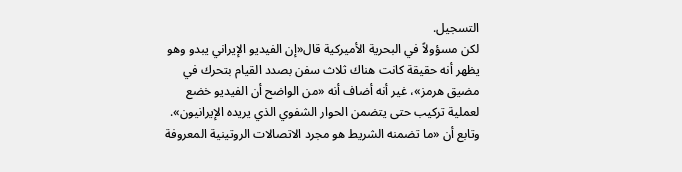التسجيل.
لكن مسؤولاً في البحرية الأميركية قال«إن الفيديو الإيراني يبدو وهو يظهر أنه حقيقة كانت هناك ثلاث سفن بصدد القيام بتحرك في مضيق هرمز»، غير أنه أضاف أنه «من الواضح أن الفيديو خضع لعملية تركيب حتى يتضمن الحوار الشفوي الذي يريده الإيرانيون». وتابع أن «ما تضمنه الشريط هو مجرد الاتصالات الروتينية المعروفة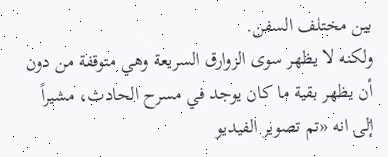بين مختلف السفن.
ولكنه لا يظهر سوى الزوارق السريعة وهي متوقفة من دون أن يظهر بقية ما كان يوجد في مسرح الحادث، مشيراً إلى انه «تم تصوير الفيديو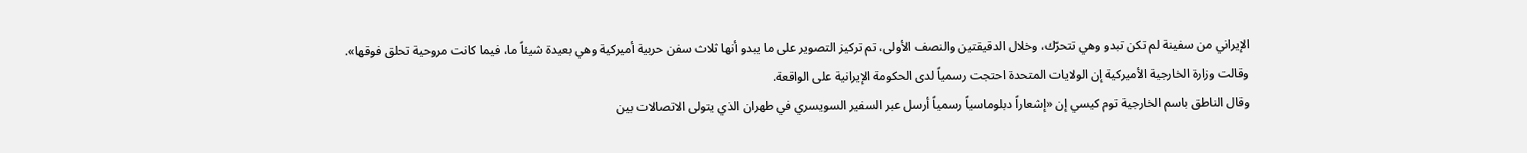الإيراني من سفينة لم تكن تبدو وهي تتحرّك، وخلال الدقيقتين والنصف الأولى، تم تركيز التصوير على ما يبدو أنها ثلاث سفن حربية أميركية وهي بعيدة شيئاً ما، فيما كانت مروحية تحلق فوقها». وقالت وزارة الخارجية الأميركية إن الولايات المتحدة احتجت رسمياً لدى الحكومة الإيرانية على الواقعة.
وقال الناطق باسم الخارجية توم كيسي إن «إشعاراً دبلوماسياً رسمياً أرسل عبر السفير السويسري في طهران الذي يتولى الاتصالات بين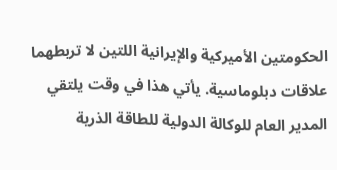الحكومتين الأميركية والإيرانية اللتين لا تربطهما علاقات دبلوماسية. يأتي هذا في وقت يلتقي المدير العام للوكالة الدولية للطاقة الذرية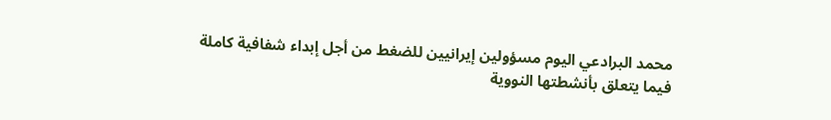محمد البرادعي اليوم مسؤولين إيرانيين للضغط من أجل إبداء شفافية كاملة فيما يتعلق بأنشطتها النووية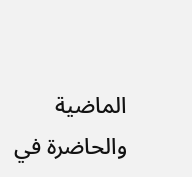الماضية والحاضرة في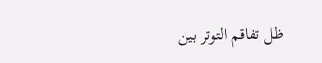ظل تفاقم التوتر بين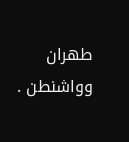طهران وواشنطن .